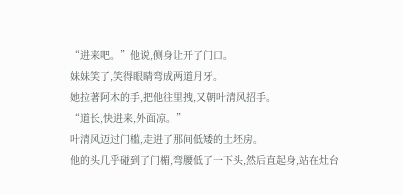“进来吧。”他说,侧身让开了门口。
妹妹笑了,笑得眼睛弯成两道月牙。
她拉著阿木的手,把他往里拽,又朝叶清风招手。
“道长,快进来,外面凉。”
叶清风迈过门槛,走进了那间低矮的土坯房。
他的头几乎碰到了门楣,弯腰低了一下头,然后直起身,站在灶台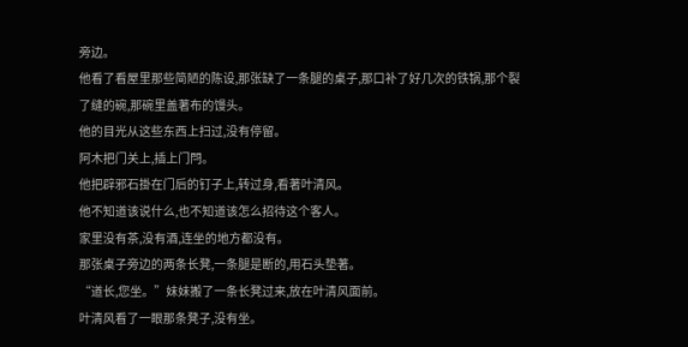旁边。
他看了看屋里那些简陋的陈设,那张缺了一条腿的桌子,那口补了好几次的铁锅,那个裂了缝的碗,那碗里盖著布的馒头。
他的目光从这些东西上扫过,没有停留。
阿木把门关上,插上门閂。
他把辟邪石掛在门后的钉子上,转过身,看著叶清风。
他不知道该说什么,也不知道该怎么招待这个客人。
家里没有茶,没有酒,连坐的地方都没有。
那张桌子旁边的两条长凳,一条腿是断的,用石头垫著。
“道长,您坐。”妹妹搬了一条长凳过来,放在叶清风面前。
叶清风看了一眼那条凳子,没有坐。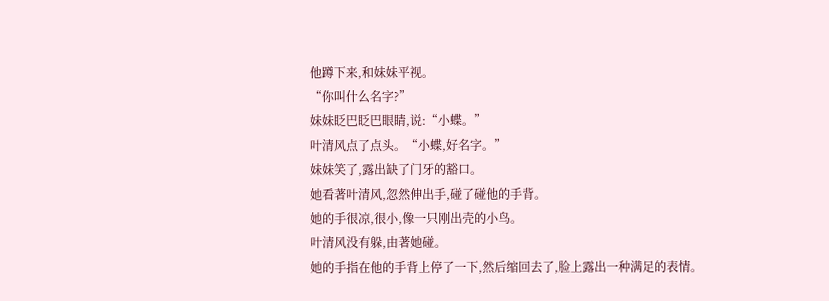他蹲下来,和妹妹平视。
“你叫什么名字?”
妹妹眨巴眨巴眼睛,说:“小蝶。”
叶清风点了点头。“小蝶,好名字。”
妹妹笑了,露出缺了门牙的豁口。
她看著叶清风,忽然伸出手,碰了碰他的手背。
她的手很凉,很小,像一只刚出壳的小鸟。
叶清风没有躲,由著她碰。
她的手指在他的手背上停了一下,然后缩回去了,脸上露出一种满足的表情。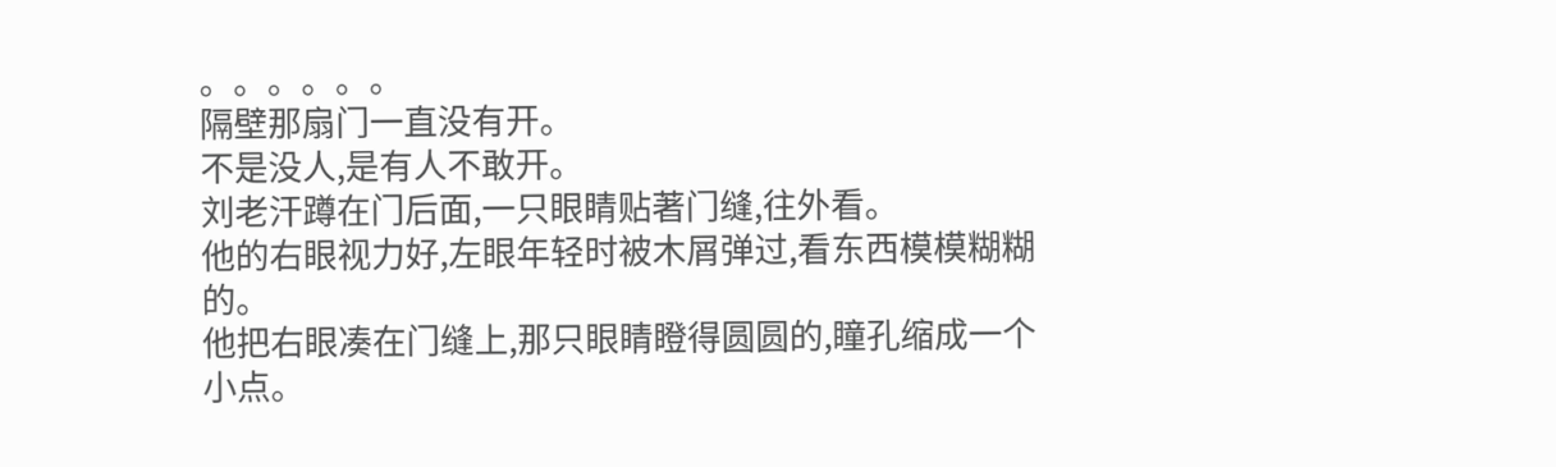。。。。。。
隔壁那扇门一直没有开。
不是没人,是有人不敢开。
刘老汗蹲在门后面,一只眼睛贴著门缝,往外看。
他的右眼视力好,左眼年轻时被木屑弹过,看东西模模糊糊的。
他把右眼凑在门缝上,那只眼睛瞪得圆圆的,瞳孔缩成一个小点。